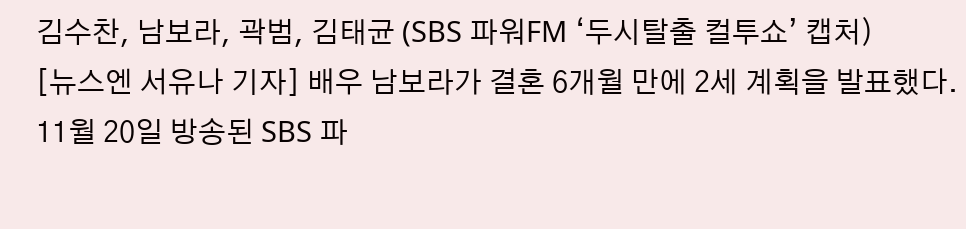김수찬, 남보라, 곽범, 김태균 (SBS 파워FM ‘두시탈출 컬투쇼’ 캡처)
[뉴스엔 서유나 기자] 배우 남보라가 결혼 6개월 만에 2세 계획을 발표했다.
11월 20일 방송된 SBS 파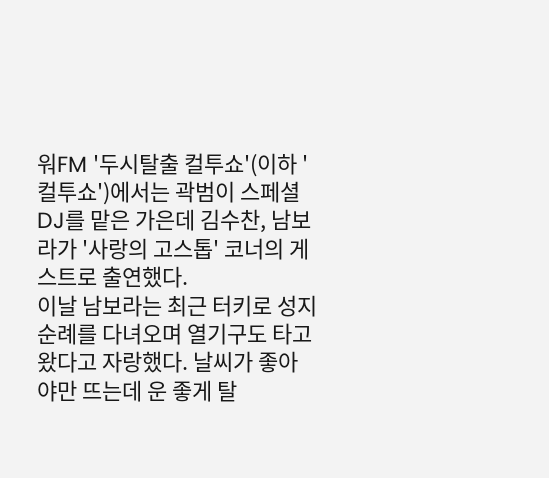워FM '두시탈출 컬투쇼'(이하 '컬투쇼')에서는 곽범이 스페셜 DJ를 맡은 가은데 김수찬, 남보라가 '사랑의 고스톱' 코너의 게스트로 출연했다.
이날 남보라는 최근 터키로 성지순례를 다녀오며 열기구도 타고왔다고 자랑했다. 날씨가 좋아야만 뜨는데 운 좋게 탈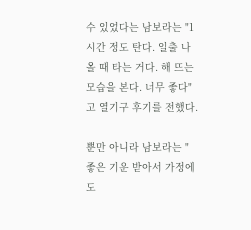수 있었다는 남보라는 "1시간 정도 탄다. 일출 나올 때 타는 거다. 해 뜨는 모습을 본다. 너무 좋다"고 열기구 후기를 전했다.

뿐만 아니라 남보라는 "좋은 기운 받아서 가정에도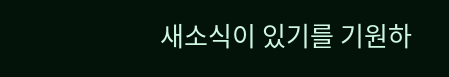새소식이 있기를 기원하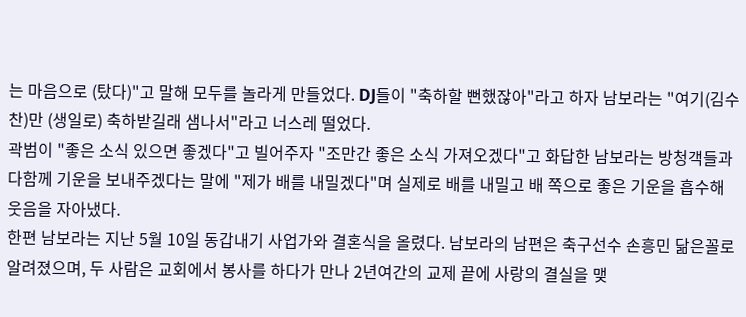는 마음으로 (탔다)"고 말해 모두를 놀라게 만들었다. DJ들이 "축하할 뻔했잖아"라고 하자 남보라는 "여기(김수찬)만 (생일로) 축하받길래 샘나서"라고 너스레 떨었다.
곽범이 "좋은 소식 있으면 좋겠다"고 빌어주자 "조만간 좋은 소식 가져오겠다"고 화답한 남보라는 방청객들과 다함께 기운을 보내주겠다는 말에 "제가 배를 내밀겠다"며 실제로 배를 내밀고 배 쪽으로 좋은 기운을 흡수해 웃음을 자아냈다.
한편 남보라는 지난 5월 10일 동갑내기 사업가와 결혼식을 올렸다. 남보라의 남편은 축구선수 손흥민 닮은꼴로 알려졌으며, 두 사람은 교회에서 봉사를 하다가 만나 2년여간의 교제 끝에 사랑의 결실을 맺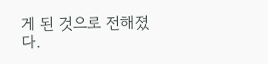게 된 것으로 전해졌다.